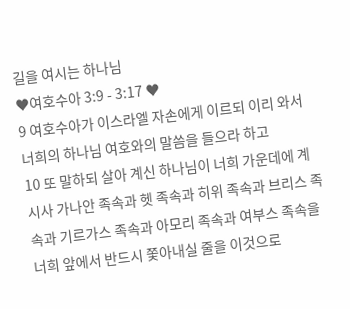길을 여시는 하나님
♥여호수아 3:9 - 3:17 ♥
9 여호수아가 이스라엘 자손에게 이르되 이리 와서 너희의 하나님 여호와의 말씀을 들으라 하고
10 또 말하되 살아 계신 하나님이 너희 가운데에 계시사 가나안 족속과 헷 족속과 히위 족속과 브리스 족속과 기르가스 족속과 아모리 족속과 여부스 족속을 너희 앞에서 반드시 쫓아내실 줄을 이것으로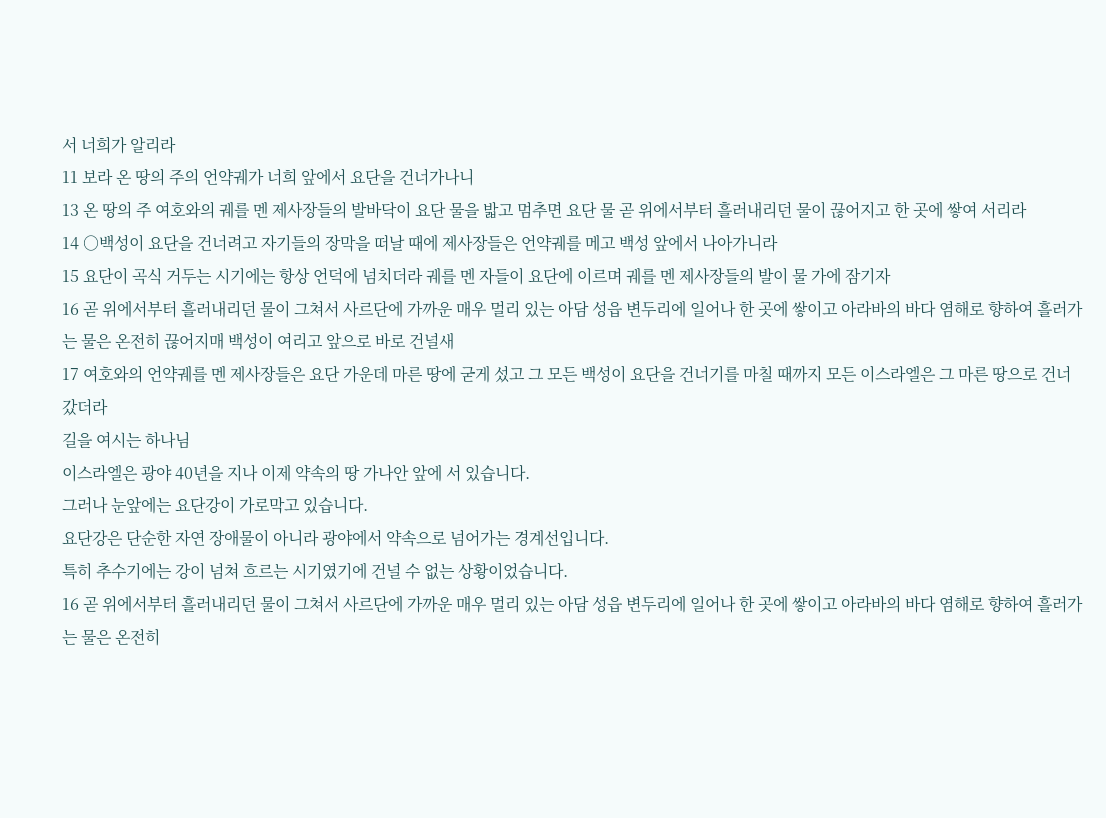서 너희가 알리라
11 보라 온 땅의 주의 언약궤가 너희 앞에서 요단을 건너가나니
13 온 땅의 주 여호와의 궤를 멘 제사장들의 발바닥이 요단 물을 밟고 멈추면 요단 물 곧 위에서부터 흘러내리던 물이 끊어지고 한 곳에 쌓여 서리라
14 ○백성이 요단을 건너려고 자기들의 장막을 떠날 때에 제사장들은 언약궤를 메고 백성 앞에서 나아가니라
15 요단이 곡식 거두는 시기에는 항상 언덕에 넘치더라 궤를 멘 자들이 요단에 이르며 궤를 멘 제사장들의 발이 물 가에 잠기자
16 곧 위에서부터 흘러내리던 물이 그쳐서 사르단에 가까운 매우 멀리 있는 아담 성읍 변두리에 일어나 한 곳에 쌓이고 아라바의 바다 염해로 향하여 흘러가는 물은 온전히 끊어지매 백성이 여리고 앞으로 바로 건널새
17 여호와의 언약궤를 멘 제사장들은 요단 가운데 마른 땅에 굳게 섰고 그 모든 백성이 요단을 건너기를 마칠 때까지 모든 이스라엘은 그 마른 땅으로 건너갔더라
길을 여시는 하나님
이스라엘은 광야 40년을 지나 이제 약속의 땅 가나안 앞에 서 있습니다.
그러나 눈앞에는 요단강이 가로막고 있습니다.
요단강은 단순한 자연 장애물이 아니라 광야에서 약속으로 넘어가는 경계선입니다.
특히 추수기에는 강이 넘쳐 흐르는 시기였기에 건널 수 없는 상황이었습니다.
16 곧 위에서부터 흘러내리던 물이 그쳐서 사르단에 가까운 매우 멀리 있는 아담 성읍 변두리에 일어나 한 곳에 쌓이고 아라바의 바다 염해로 향하여 흘러가는 물은 온전히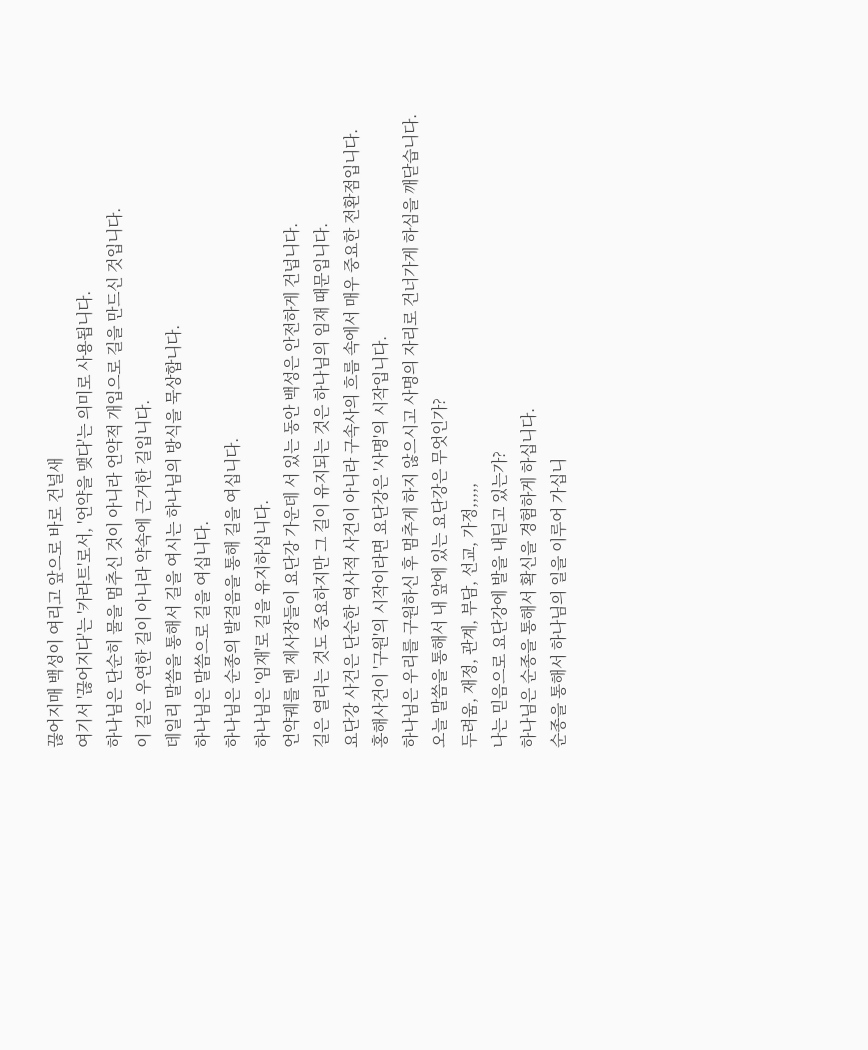끊어지매 백성이 여리고 앞으로 바로 건널새
여기서 '끊어지다'는 '카라트'로서, '언약을 맺다'는 의미로 사용됩니다.
하나님은 단순히 물을 멈추신 것이 아니라 언약적 개입으로 길을 만드신 것입니다.
이 길은 우연한 길이 아니라 약속에 근거한 길입니다.
데일리 말씀을 통해서 길을 여시는 하나님의 방식을 묵상합니다.
하나님은 말씀으로 길을 여십니다.
하나님은 순종의 발걸음을 통해 길을 여십니다.
하나님은 '임재'로 길을 유지하십니다.
언약궤를 멘 제사장들이 요단강 가운데 서 있는 동안 백성은 안전하게 건넙니다.
길은 열리는 것도 중요하지만 그 길이 유지되는 것은 하나님의 임재 때문입니다.
요단강 사건은 단순한 역사적 사건이 아니라 구속사의 흐름 속에서 매우 중요한 전환점입니다.
홍해사건이 '구원'의 시작이라면 요단강은 '사명'의 시작입니다.
하나님은 우리를 구원하신 후 멈추게 하지 않으시고 사명의 자리로 건너가게 하심을 깨닫습니다.
오늘 말씀을 통해서 내 앞에 있는 요단강은 무엇인가?
두려움, 재정, 관계, 부담, 선교, 가정,,,,,
나는 믿음으로 요단강에 발을 내딛고 있는가?
하나님은 순종을 통해서 확신을 경험하게 하십니다.
순종을 통해서 하나님의 일을 이루어 가십니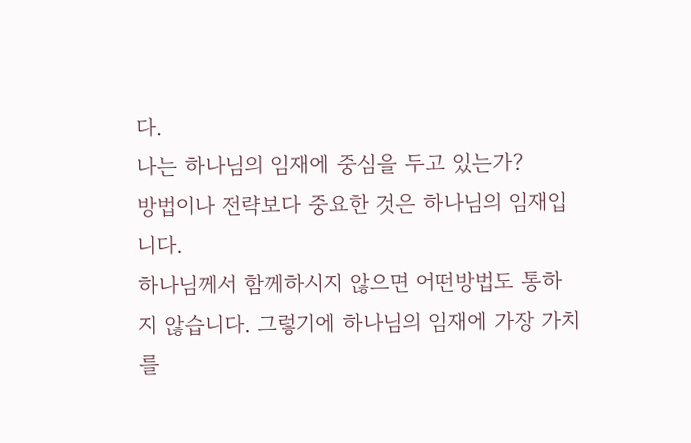다.
나는 하나님의 임재에 중심을 두고 있는가?
방법이나 전략보다 중요한 것은 하나님의 임재입니다.
하나님께서 함께하시지 않으면 어떤방법도 통하지 않습니다. 그렇기에 하나님의 임재에 가장 가치를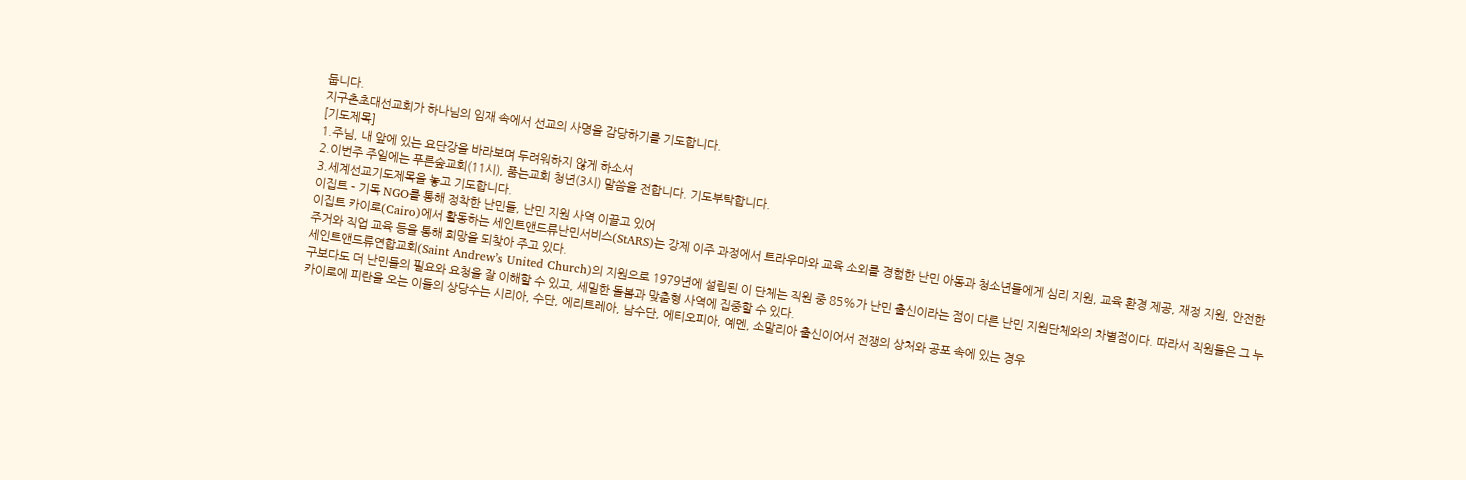둡니다.
지구촌초대선교회가 하나님의 임재 속에서 선교의 사명을 감당하기를 기도합니다.
[기도제목]
1.주님, 내 앞에 있는 요단강을 바라보며 두려워하지 않게 하소서
2.이번주 주일에는 푸른숲교회(11시), 품는교회 청년(3시) 말씀을 전합니다. 기도부탁합니다.
3.세계선교기도제목을 놓고 기도합니다.
이집트 – 기독 NGO를 통해 정착한 난민들, 난민 지원 사역 이끌고 있어
이집트 카이로(Cairo)에서 활동하는 세인트앤드류난민서비스(StARS)는 강제 이주 과정에서 트라우마와 교육 소외를 경험한 난민 아동과 청소년들에게 심리 지원, 교육 환경 제공, 재정 지원, 안전한 주거와 직업 교육 등을 통해 희망을 되찾아 주고 있다.
세인트앤드류연합교회(Saint Andrew’s United Church)의 지원으로 1979년에 설립된 이 단체는 직원 중 85%가 난민 출신이라는 점이 다른 난민 지원단체와의 차별점이다. 따라서 직원들은 그 누구보다도 더 난민들의 필요와 요청을 잘 이해할 수 있고, 세밀한 돌봄과 맞춤형 사역에 집중할 수 있다.
카이로에 피란을 오는 이들의 상당수는 시리아, 수단, 에리트레아, 남수단, 에티오피아, 예멘, 소말리아 출신이어서 전쟁의 상처와 공포 속에 있는 경우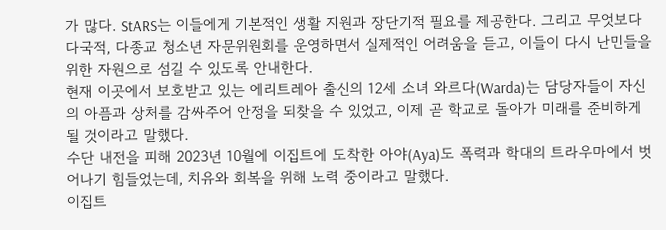가 많다. StARS는 이들에게 기본적인 생활 지원과 장단기적 필요를 제공한다. 그리고 무엇보다 다국적, 다종교 청소년 자문위원회를 운영하면서 실제적인 어려움을 듣고, 이들이 다시 난민들을 위한 자원으로 섬길 수 있도록 안내한다.
현재 이곳에서 보호받고 있는 에리트레아 출신의 12세 소녀 와르다(Warda)는 담당자들이 자신의 아픔과 상처를 감싸주어 안정을 되찾을 수 있었고, 이제 곧 학교로 돌아가 미래를 준비하게 될 것이라고 말했다.
수단 내전을 피해 2023년 10월에 이집트에 도착한 아야(Aya)도 폭력과 학대의 트라우마에서 벗어나기 힘들었는데, 치유와 회복을 위해 노력 중이라고 말했다.
이집트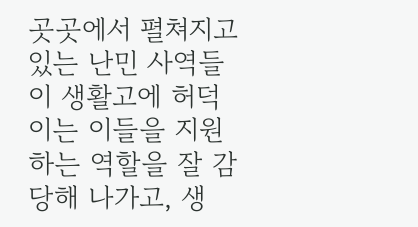곳곳에서 펼쳐지고 있는 난민 사역들이 생활고에 허덕이는 이들을 지원하는 역할을 잘 감당해 나가고, 생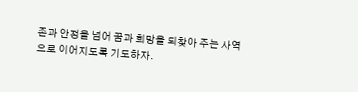존과 안정을 넘어 꿈과 희망을 되찾아 주는 사역으로 이어지도록 기도하자.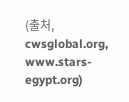(출처, cwsglobal.org, www.stars-egypt.org)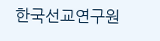한국선교연구원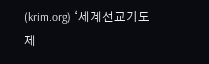(krim.org) ‘세계선교기도제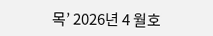목’ 2026년 4 월호